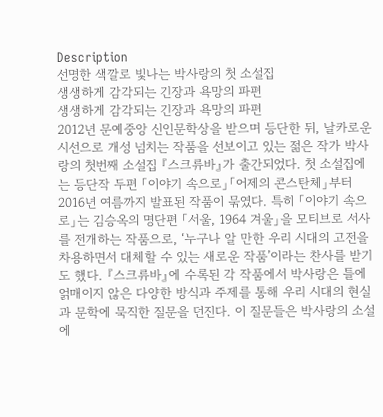Description
선명한 색깔로 빛나는 박사랑의 첫 소설집
생생하게 감각되는 긴장과 욕망의 파편
생생하게 감각되는 긴장과 욕망의 파편
2012년 문예중앙 신인문학상을 받으며 등단한 뒤, 날카로운 시선으로 개성 넘치는 작품을 선보이고 있는 젊은 작가 박사랑의 첫번째 소설집 『스크류바』가 출간되었다. 첫 소설집에는 등단작 두편 「이야기 속으로」「어제의 콘스탄체」부터 2016년 여름까지 발표된 작품이 묶였다. 특히 「이야기 속으로」는 김승옥의 명단편 「서울, 1964 겨울」을 모티브로 서사를 전개하는 작품으로, ‘누구나 알 만한 우리 시대의 고전을 차용하면서 대체할 수 있는 새로운 작품’이라는 찬사를 받기도 했다. 『스크류바』에 수록된 각 작품에서 박사랑은 틀에 얽매이지 않은 다양한 방식과 주제를 통해 우리 시대의 현실과 문학에 묵직한 질문을 던진다. 이 질문들은 박사랑의 소설에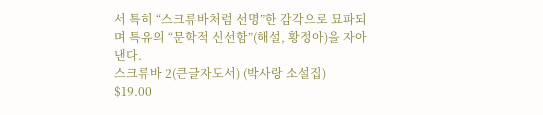서 특히 “스크류바처럼 선명”한 감각으로 묘파되며 특유의 “문학적 신선함”(해설, 황정아)을 자아낸다.
스크류바 2(큰글자도서) (박사랑 소설집)
$19.00